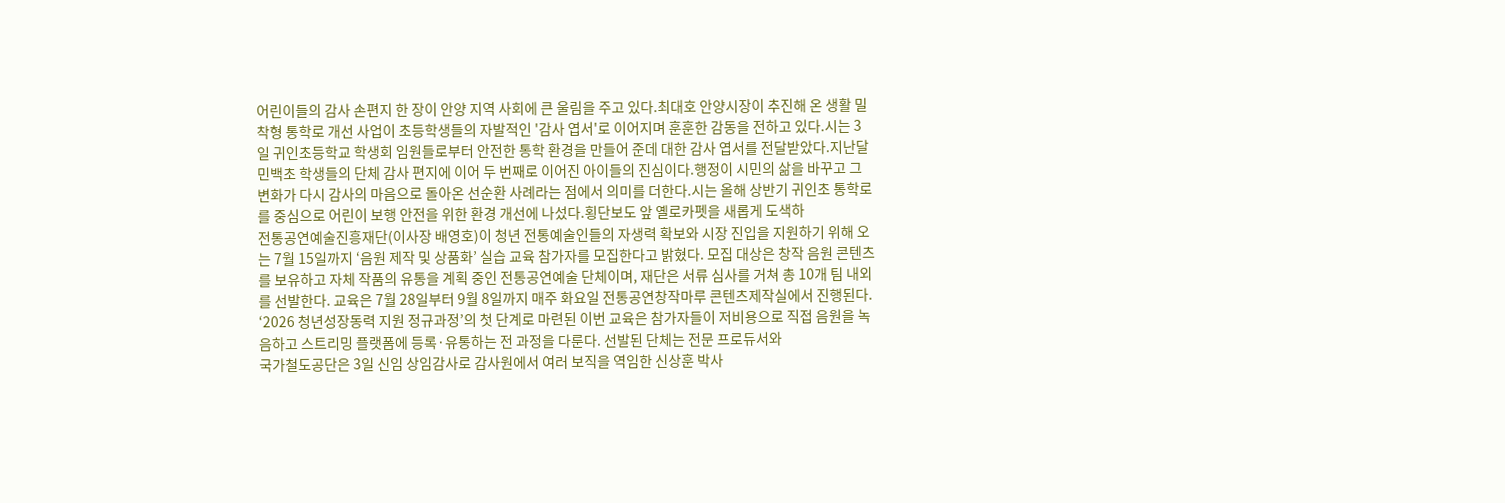어린이들의 감사 손편지 한 장이 안양 지역 사회에 큰 울림을 주고 있다.최대호 안양시장이 추진해 온 생활 밀착형 통학로 개선 사업이 초등학생들의 자발적인 '감사 엽서'로 이어지며 훈훈한 감동을 전하고 있다.시는 3일 귀인초등학교 학생회 임원들로부터 안전한 통학 환경을 만들어 준데 대한 감사 엽서를 전달받았다.지난달 민백초 학생들의 단체 감사 편지에 이어 두 번째로 이어진 아이들의 진심이다.행정이 시민의 삶을 바꾸고 그 변화가 다시 감사의 마음으로 돌아온 선순환 사례라는 점에서 의미를 더한다.시는 올해 상반기 귀인초 통학로를 중심으로 어린이 보행 안전을 위한 환경 개선에 나섰다.횡단보도 앞 옐로카펫을 새롭게 도색하
전통공연예술진흥재단(이사장 배영호)이 청년 전통예술인들의 자생력 확보와 시장 진입을 지원하기 위해 오는 7월 15일까지 ‘음원 제작 및 상품화’ 실습 교육 참가자를 모집한다고 밝혔다. 모집 대상은 창작 음원 콘텐츠를 보유하고 자체 작품의 유통을 계획 중인 전통공연예술 단체이며, 재단은 서류 심사를 거쳐 총 10개 팀 내외를 선발한다. 교육은 7월 28일부터 9월 8일까지 매주 화요일 전통공연창작마루 콘텐츠제작실에서 진행된다. ‘2026 청년성장동력 지원 정규과정’의 첫 단계로 마련된 이번 교육은 참가자들이 저비용으로 직접 음원을 녹음하고 스트리밍 플랫폼에 등록·유통하는 전 과정을 다룬다. 선발된 단체는 전문 프로듀서와
국가철도공단은 3일 신임 상임감사로 감사원에서 여러 보직을 역임한 신상훈 박사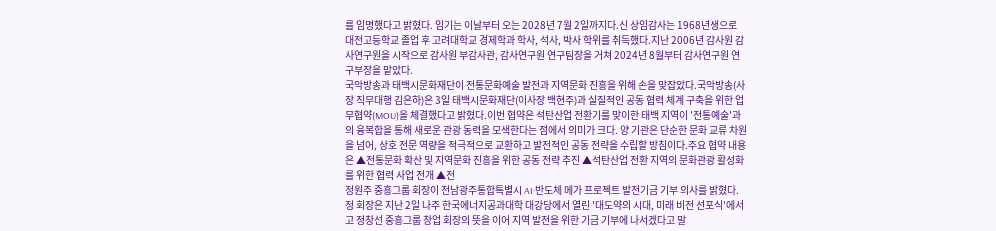를 임명했다고 밝혔다. 임기는 이날부터 오는 2028년 7월 2일까지다.신 상임감사는 1968년생으로 대전고등학교 졸업 후 고려대학교 경제학과 학사, 석사, 박사 학위를 취득했다.지난 2006년 감사원 감사연구원을 시작으로 감사원 부감사관, 감사연구원 연구팀장을 거쳐 2024년 8월부터 감사연구원 연구부장을 맡았다.
국악방송과 태백시문화재단이 전통문화예술 발전과 지역문화 진흥을 위해 손을 맞잡았다.국악방송(사장 직무대행 김은하)은 3일 태백시문화재단(이사장 백현주)과 실질적인 공동 협력 체계 구축을 위한 업무협약(MOU)을 체결했다고 밝혔다.이번 협약은 석탄산업 전환기를 맞이한 태백 지역이 '전통예술'과의 융복합을 통해 새로운 관광 동력을 모색한다는 점에서 의미가 크다. 양 기관은 단순한 문화 교류 차원을 넘어, 상호 전문 역량을 적극적으로 교환하고 발전적인 공동 전략을 수립할 방침이다.주요 협약 내용은 ▲전통문화 확산 및 지역문화 진흥을 위한 공동 전략 추진 ▲석탄산업 전환 지역의 문화관광 활성화를 위한 협력 사업 전개 ▲전
정원주 중흥그룹 회장이 전남광주통합특별시 AI·반도체 메가 프로젝트 발전기금 기부 의사를 밝혔다.정 회장은 지난 2일 나주 한국에너지공과대학 대강당에서 열린 '대도약의 시대, 미래 비전 선포식'에서 고 정창선 중흥그룹 창업 회장의 뜻을 이어 지역 발전을 위한 기금 기부에 나서겠다고 말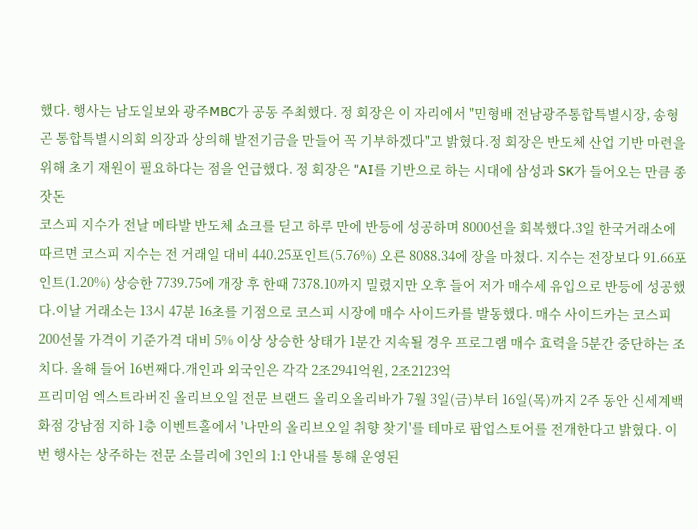했다. 행사는 남도일보와 광주MBC가 공동 주최했다. 정 회장은 이 자리에서 "민형배 전남광주통합특별시장, 송형곤 통합특별시의회 의장과 상의해 발전기금을 만들어 꼭 기부하겠다"고 밝혔다.정 회장은 반도체 산업 기반 마련을 위해 초기 재원이 필요하다는 점을 언급했다. 정 회장은 "AI를 기반으로 하는 시대에 삼성과 SK가 들어오는 만큼 종잣돈
코스피 지수가 전날 메타발 반도체 쇼크를 딛고 하루 만에 반등에 성공하며 8000선을 회복했다.3일 한국거래소에 따르면 코스피 지수는 전 거래일 대비 440.25포인트(5.76%) 오른 8088.34에 장을 마쳤다. 지수는 전장보다 91.66포인트(1.20%) 상승한 7739.75에 개장 후 한때 7378.10까지 밀렸지만 오후 들어 저가 매수세 유입으로 반등에 성공했다.이날 거래소는 13시 47분 16초를 기점으로 코스피 시장에 매수 사이드카를 발동했다. 매수 사이드카는 코스피 200선물 가격이 기준가격 대비 5% 이상 상승한 상태가 1분간 지속될 경우 프로그램 매수 효력을 5분간 중단하는 조치다. 올해 들어 16번째다.개인과 외국인은 각각 2조2941억원, 2조2123억
프리미엄 엑스트라버진 올리브오일 전문 브랜드 올리오올리바가 7월 3일(금)부터 16일(목)까지 2주 동안 신세계백화점 강남점 지하 1층 이벤트홀에서 '나만의 올리브오일 취향 찾기'를 테마로 팝업스토어를 전개한다고 밝혔다. 이번 행사는 상주하는 전문 소믈리에 3인의 1:1 안내를 통해 운영된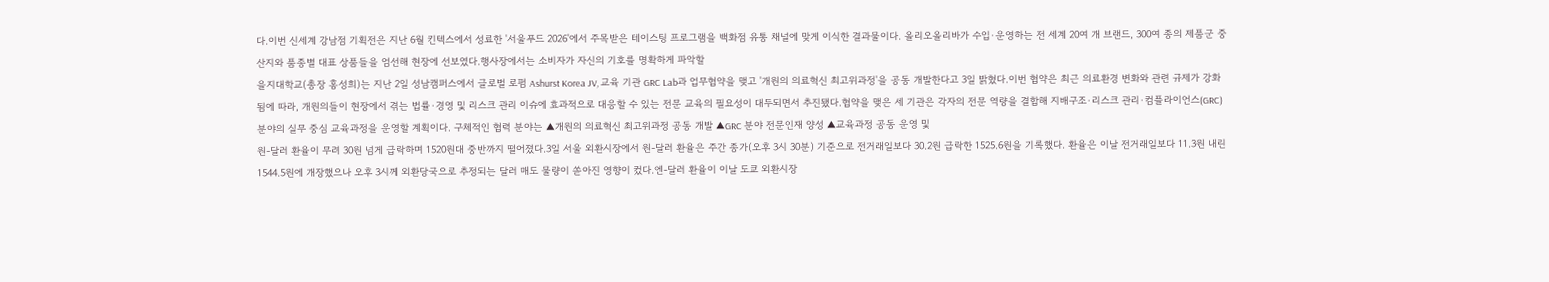다.이번 신세계 강남점 기획전은 지난 6월 킨텍스에서 성료한 '서울푸드 2026'에서 주목받은 테이스팅 프로그램을 백화점 유통 채널에 맞게 이식한 결과물이다. 올리오올리바가 수입·운영하는 전 세계 20여 개 브랜드, 300여 종의 제품군 중 산지와 품종별 대표 상품들을 엄선해 현장에 선보였다.행사장에서는 소비자가 자신의 기호를 명확하게 파악할
을지대학교(총장 홍성희)는 지난 2일 성남캠퍼스에서 글로벌 로펌 Ashurst Korea JV, 교육 기관 GRC Lab과 업무협약을 맺고 '개원의 의료혁신 최고위과정'을 공동 개발한다고 3일 밝혔다.이번 협약은 최근 의료환경 변화와 관련 규제가 강화됨에 따라, 개원의들이 현장에서 겪는 법률·경영 및 리스크 관리 이슈에 효과적으로 대응할 수 있는 전문 교육의 필요성이 대두되면서 추진됐다.협약을 맺은 세 기관은 각자의 전문 역량을 결합해 지배구조·리스크 관리·컴플라이언스(GRC) 분야의 실무 중심 교육과정을 운영할 계획이다. 구체적인 협력 분야는 ▲개원의 의료혁신 최고위과정 공동 개발 ▲GRC 분야 전문인재 양성 ▲교육과정 공동 운영 및
원-달러 환율이 무려 30원 넘게 급락하며 1520원대 중반까지 떨어졌다.3일 서울 외환시장에서 원-달러 환율은 주간 종가(오후 3시 30분) 기준으로 전거래일보다 30.2원 급락한 1525.6원을 기록했다. 환율은 이날 전거래일보다 11.3원 내린 1544.5원에 개장했으나 오후 3시께 외환당국으로 추정되는 달러 매도 물량이 쏟아진 영향이 컸다.엔-달러 환율이 이날 도쿄 외환시장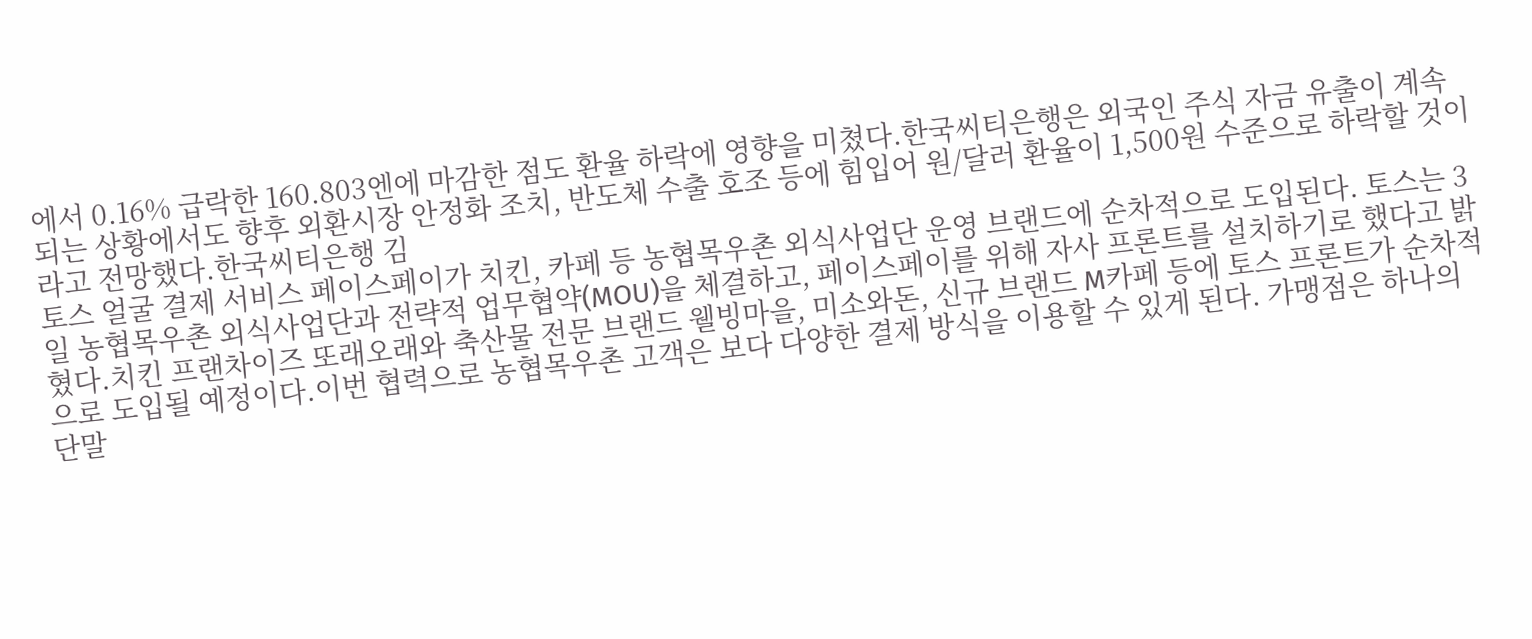에서 0.16% 급락한 160.803엔에 마감한 점도 환율 하락에 영향을 미쳤다.한국씨티은행은 외국인 주식 자금 유출이 계속되는 상황에서도 향후 외환시장 안정화 조치, 반도체 수출 호조 등에 힘입어 원/달러 환율이 1,500원 수준으로 하락할 것이라고 전망했다.한국씨티은행 김
토스 얼굴 결제 서비스 페이스페이가 치킨, 카페 등 농협목우촌 외식사업단 운영 브랜드에 순차적으로 도입된다. 토스는 3일 농협목우촌 외식사업단과 전략적 업무협약(MOU)을 체결하고, 페이스페이를 위해 자사 프론트를 설치하기로 했다고 밝혔다.치킨 프랜차이즈 또래오래와 축산물 전문 브랜드 웰빙마을, 미소와돈, 신규 브랜드 M카페 등에 토스 프론트가 순차적으로 도입될 예정이다.이번 협력으로 농협목우촌 고객은 보다 다양한 결제 방식을 이용할 수 있게 된다. 가맹점은 하나의 단말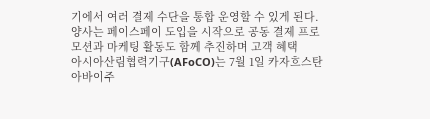기에서 여러 결제 수단을 통합 운영할 수 있게 된다. 양사는 페이스페이 도입을 시작으로 공동 결제 프로모션과 마케팅 활동도 함께 추진하며 고객 혜택
아시아산림협력기구(AFoCO)는 7월 1일 카자흐스탄 아바이주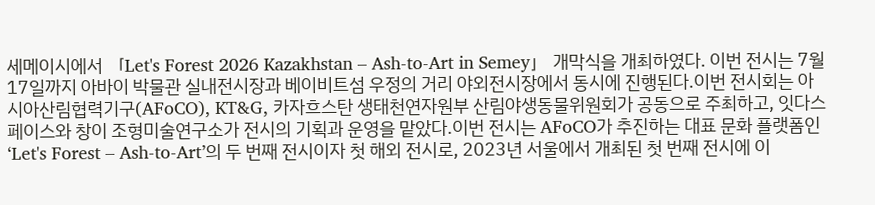세메이시에서 「Let's Forest 2026 Kazakhstan – Ash-to-Art in Semey」 개막식을 개최하였다. 이번 전시는 7월 17일까지 아바이 박물관 실내전시장과 베이비트섬 우정의 거리 야외전시장에서 동시에 진행된다.이번 전시회는 아시아산림협력기구(AFoCO), KT&G, 카자흐스탄 생태천연자원부 산림야생동물위원회가 공동으로 주최하고, 잇다스페이스와 창이 조형미술연구소가 전시의 기획과 운영을 맡았다.이번 전시는 AFoCO가 추진하는 대표 문화 플랫폼인 ‘Let's Forest – Ash-to-Art’의 두 번째 전시이자 첫 해외 전시로, 2023년 서울에서 개최된 첫 번째 전시에 이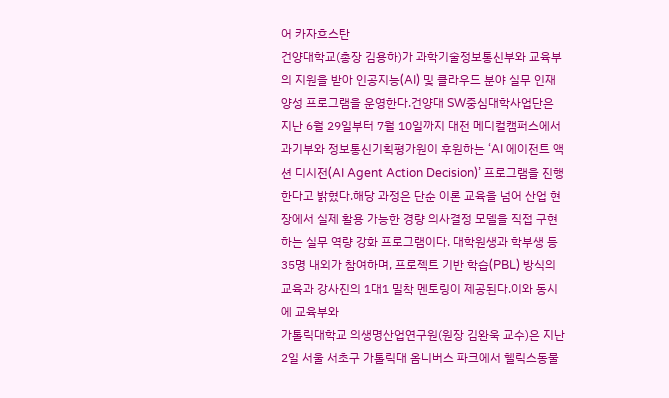어 카자흐스탄
건양대학교(총장 김용하)가 과학기술정보통신부와 교육부의 지원을 받아 인공지능(AI) 및 클라우드 분야 실무 인재 양성 프로그램을 운영한다.건양대 SW중심대학사업단은 지난 6월 29일부터 7월 10일까지 대전 메디컬캠퍼스에서 과기부와 정보통신기획평가원이 후원하는 ‘AI 에이전트 액션 디시전(AI Agent Action Decision)’ 프로그램을 진행한다고 밝혔다.해당 과정은 단순 이론 교육을 넘어 산업 현장에서 실제 활용 가능한 경량 의사결정 모델을 직접 구현하는 실무 역량 강화 프로그램이다. 대학원생과 학부생 등 35명 내외가 참여하며, 프로젝트 기반 학습(PBL) 방식의 교육과 강사진의 1대1 밀착 멘토링이 제공된다.이와 동시에 교육부와
가톨릭대학교 의생명산업연구원(원장 김완욱 교수)은 지난 2일 서울 서초구 가톨릭대 옴니버스 파크에서 헬릭스동물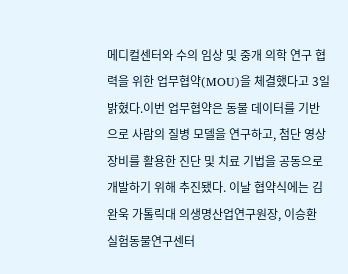메디컬센터와 수의 임상 및 중개 의학 연구 협력을 위한 업무협약(MOU)을 체결했다고 3일 밝혔다.이번 업무협약은 동물 데이터를 기반으로 사람의 질병 모델을 연구하고, 첨단 영상 장비를 활용한 진단 및 치료 기법을 공동으로 개발하기 위해 추진됐다. 이날 협약식에는 김완욱 가톨릭대 의생명산업연구원장, 이승환 실험동물연구센터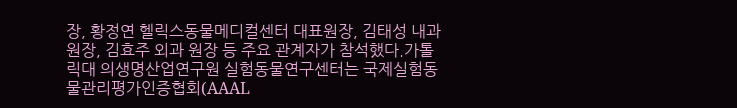장, 황정연 헬릭스동물메디컬센터 대표원장, 김태성 내과 원장, 김효주 외과 원장 등 주요 관계자가 참석했다.가톨릭대 의생명산업연구원 실험동물연구센터는 국제실험동물관리평가인증협회(AAAL